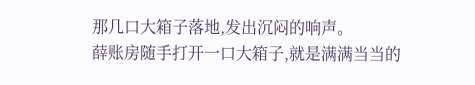那几口大箱子落地,发出沉闷的响声。
薛账房随手打开一口大箱子,就是满满当当的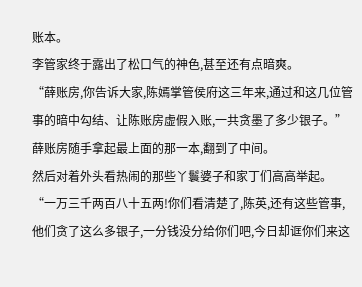账本。
李管家终于露出了松口气的神色,甚至还有点暗爽。
“薛账房,你告诉大家,陈嫣掌管侯府这三年来,通过和这几位管事的暗中勾结、让陈账房虚假入账,一共贪墨了多少银子。”
薛账房随手拿起最上面的那一本,翻到了中间。
然后对着外头看热闹的那些丫鬟婆子和家丁们高高举起。
“一万三千两百八十五两!你们看清楚了,陈英,还有这些管事,他们贪了这么多银子,一分钱没分给你们吧,今日却诓你们来这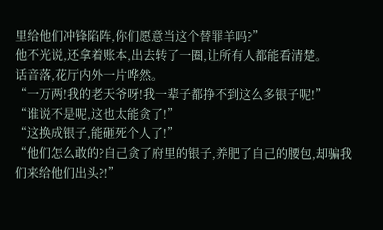里给他们冲锋陷阵,你们愿意当这个替罪羊吗?”
他不光说,还拿着账本,出去转了一圈,让所有人都能看清楚。
话音落,花厅内外一片哗然。
“一万两!我的老天爷呀!我一辈子都挣不到这么多银子呢!”
“谁说不是呢,这也太能贪了!”
“这换成银子,能砸死个人了!”
“他们怎么敢的?自己贪了府里的银子,养肥了自己的腰包,却骗我们来给他们出头?!”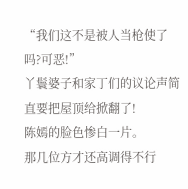“我们这不是被人当枪使了吗?可恶!”
丫鬟婆子和家丁们的议论声简直要把屋顶给掀翻了!
陈嫣的脸色惨白一片。
那几位方才还高调得不行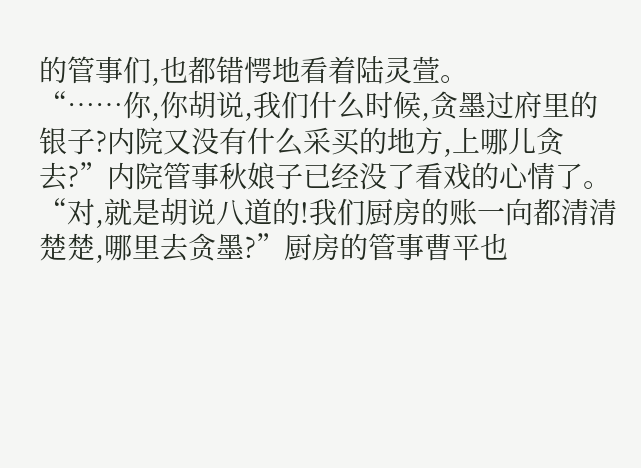的管事们,也都错愕地看着陆灵萱。
“……你,你胡说,我们什么时候,贪墨过府里的银子?内院又没有什么采买的地方,上哪儿贪去?”内院管事秋娘子已经没了看戏的心情了。
“对,就是胡说八道的!我们厨房的账一向都清清楚楚,哪里去贪墨?”厨房的管事曹平也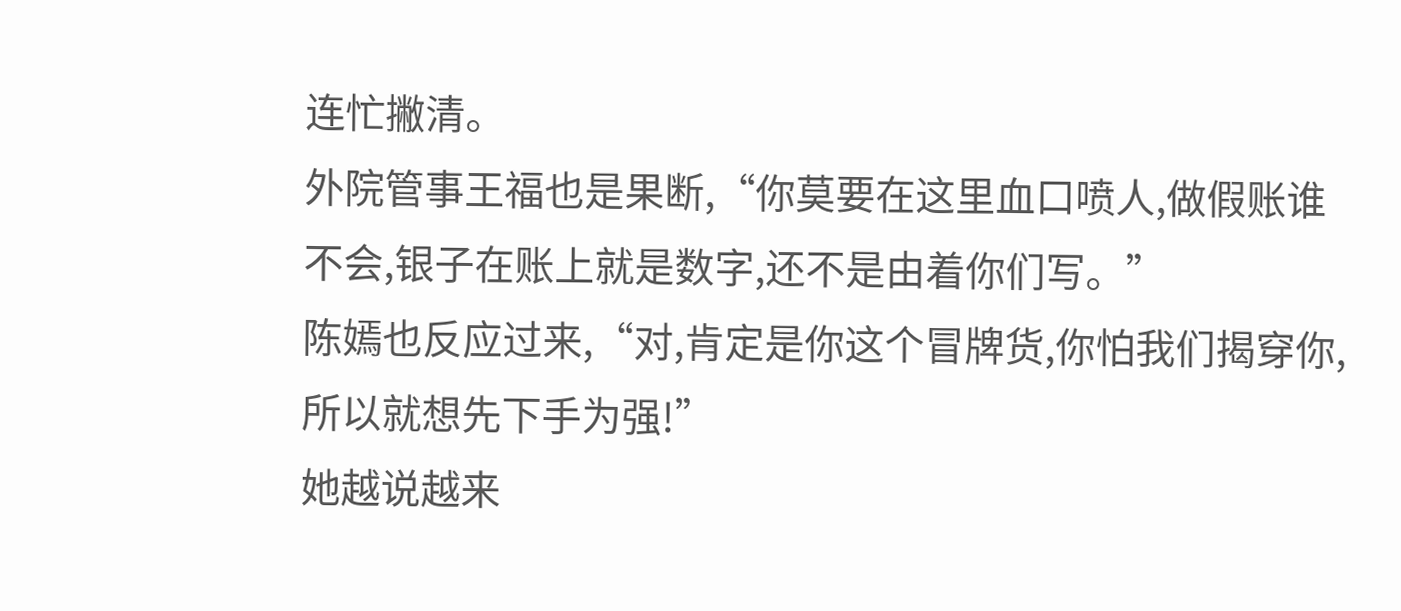连忙撇清。
外院管事王福也是果断,“你莫要在这里血口喷人,做假账谁不会,银子在账上就是数字,还不是由着你们写。”
陈嫣也反应过来,“对,肯定是你这个冒牌货,你怕我们揭穿你,所以就想先下手为强!”
她越说越来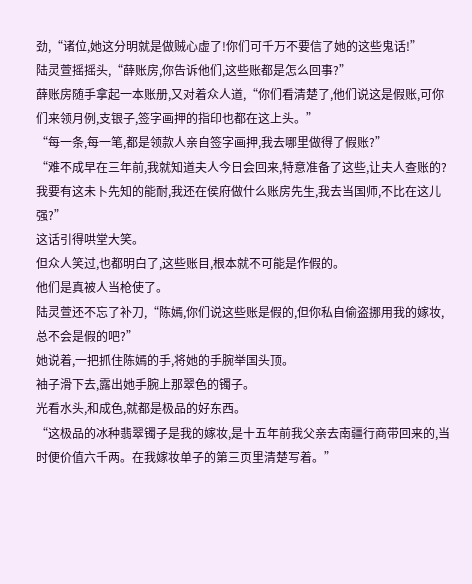劲,“诸位,她这分明就是做贼心虚了!你们可千万不要信了她的这些鬼话!”
陆灵萱摇摇头,“薛账房,你告诉他们,这些账都是怎么回事?”
薛账房随手拿起一本账册,又对着众人道,“你们看清楚了,他们说这是假账,可你们来领月例,支银子,签字画押的指印也都在这上头。”
“每一条,每一笔,都是领款人亲自签字画押,我去哪里做得了假账?”
“难不成早在三年前,我就知道夫人今日会回来,特意准备了这些,让夫人查账的?我要有这未卜先知的能耐,我还在侯府做什么账房先生,我去当国师,不比在这儿强?”
这话引得哄堂大笑。
但众人笑过,也都明白了,这些账目,根本就不可能是作假的。
他们是真被人当枪使了。
陆灵萱还不忘了补刀,“陈嫣,你们说这些账是假的,但你私自偷盗挪用我的嫁妆,总不会是假的吧?”
她说着,一把抓住陈嫣的手,将她的手腕举国头顶。
袖子滑下去,露出她手腕上那翠色的镯子。
光看水头,和成色,就都是极品的好东西。
“这极品的冰种翡翠镯子是我的嫁妆,是十五年前我父亲去南疆行商带回来的,当时便价值六千两。在我嫁妆单子的第三页里清楚写着。”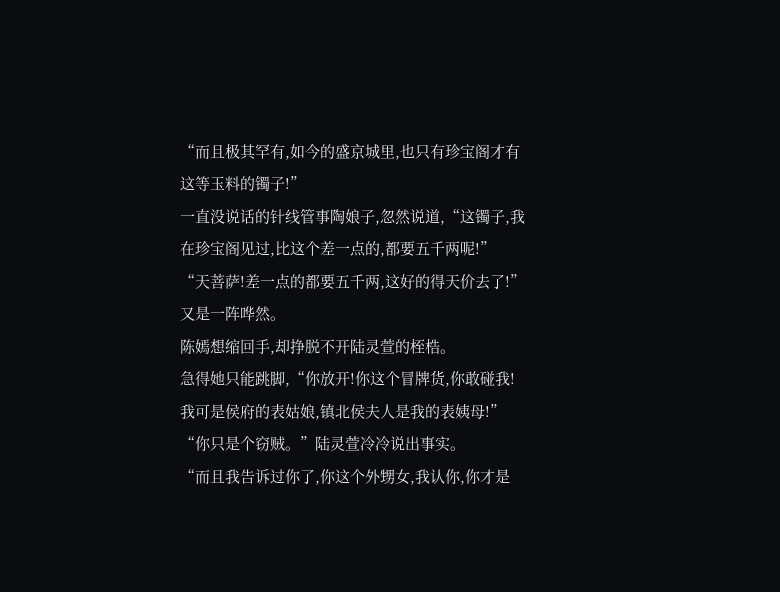“而且极其罕有,如今的盛京城里,也只有珍宝阁才有这等玉料的镯子!”
一直没说话的针线管事陶娘子,忽然说道,“这镯子,我在珍宝阁见过,比这个差一点的,都要五千两呢!”
“天菩萨!差一点的都要五千两,这好的得天价去了!”
又是一阵哗然。
陈嫣想缩回手,却挣脱不开陆灵萱的桎梏。
急得她只能跳脚,“你放开!你这个冒牌货,你敢碰我!我可是侯府的表姑娘,镇北侯夫人是我的表姨母!”
“你只是个窃贼。”陆灵萱冷冷说出事实。
“而且我告诉过你了,你这个外甥女,我认你,你才是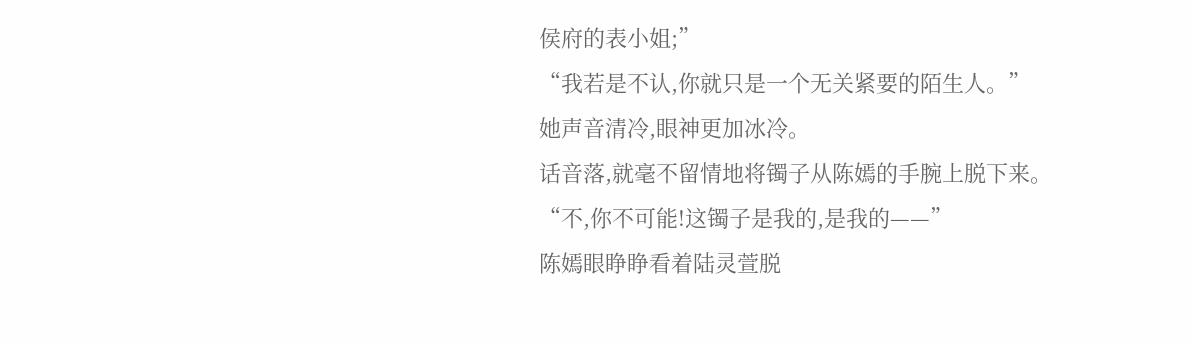侯府的表小姐;”
“我若是不认,你就只是一个无关紧要的陌生人。”
她声音清冷,眼神更加冰冷。
话音落,就毫不留情地将镯子从陈嫣的手腕上脱下来。
“不,你不可能!这镯子是我的,是我的——”
陈嫣眼睁睁看着陆灵萱脱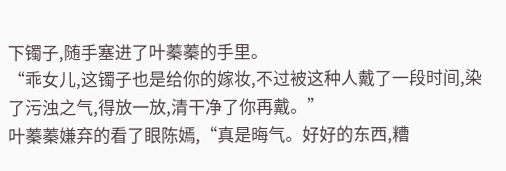下镯子,随手塞进了叶蓁蓁的手里。
“乖女儿,这镯子也是给你的嫁妆,不过被这种人戴了一段时间,染了污浊之气,得放一放,清干净了你再戴。”
叶蓁蓁嫌弃的看了眼陈嫣,“真是晦气。好好的东西,糟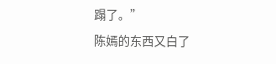蹋了。”
陈嫣的东西又白了